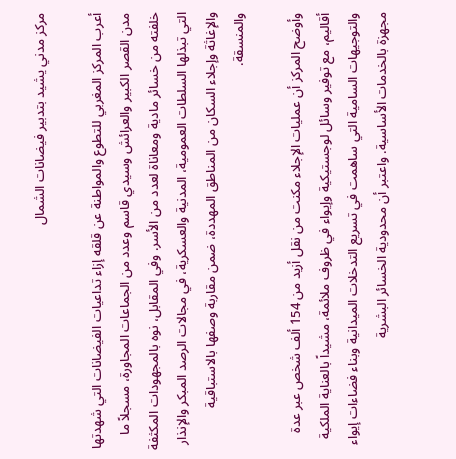مركز مدني يشيد بتدبير فيضانات الشمال

أعرب المركز المغربي للتطوع والمواطنة عن قلقه إزاء تداعيات الفيضانات التي شهدتها مدن القصر الكبير والعرائش وسيدي قاسم وعدد من الجماعات المجاورة، مسجلاً ما خلفته من خسائر مادية ومعاناة لعدد من الأسر. وفي المقابل، نوه بالمجهودات المكثفة التي تبذلها السلطات العمومية، المدنية والعسكرية، في مجالات الرصد المبكر والإنذار والإغاثة وإجلاء السكان من المناطق المهددة، ضمن مقاربة وصفها بالاستباقية والمنسقة.

وأوضح المركز أن عمليات الإجلاء مكنت من نقل أزيد من 154 ألف شخص عبر عدة أقاليم، مع توفير وسائل لوجستيكية وإيواء في ظروف ملائمة، مشيداً بالعناية الملكية والتوجيهات السامية التي ساهمت في تسريع التدخلات الميدانية وبناء فضاءات إيواء مجهزة بالخدمات الأساسية. واعتبر أن محدودية الخسائر البشرية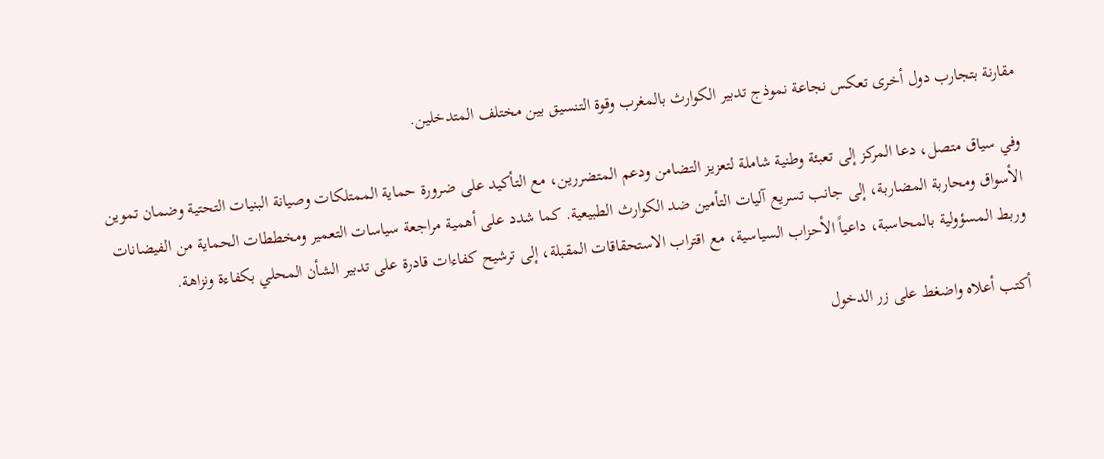مقارنة بتجارب دول أخرى تعكس نجاعة نموذج تدبير الكوارث بالمغرب وقوة التنسيق بين مختلف المتدخلين.

وفي سياق متصل، دعا المركز إلى تعبئة وطنية شاملة لتعزيز التضامن ودعم المتضررين، مع التأكيد على ضرورة حماية الممتلكات وصيانة البنيات التحتية وضمان تموين الأسواق ومحاربة المضاربة، إلى جانب تسريع آليات التأمين ضد الكوارث الطبيعية. كما شدد على أهمية مراجعة سياسات التعمير ومخططات الحماية من الفيضانات وربط المسؤولية بالمحاسبة، داعياً الأحزاب السياسية، مع اقتراب الاستحقاقات المقبلة، إلى ترشيح كفاءات قادرة على تدبير الشأن المحلي بكفاءة ونزاهة.

أكتب أعلاه واضغط على زر الدخول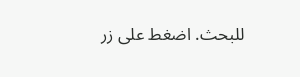للبحث. اضغط على زر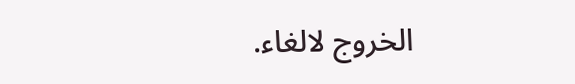الخروج لالغاء.